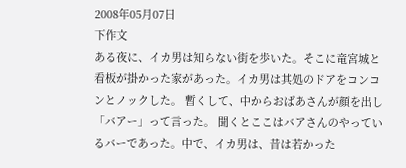2008年05月07日
下作文
ある夜に、イカ男は知らない街を歩いた。そこに竜宮城と看板が掛かった家があった。イカ男は其処のドアをコンコンとノックした。 暫くして、中からおばあさんが顔を出し「バアー」って言った。 聞くとここはバアさんのやっているバーであった。中で、イカ男は、昔は若かった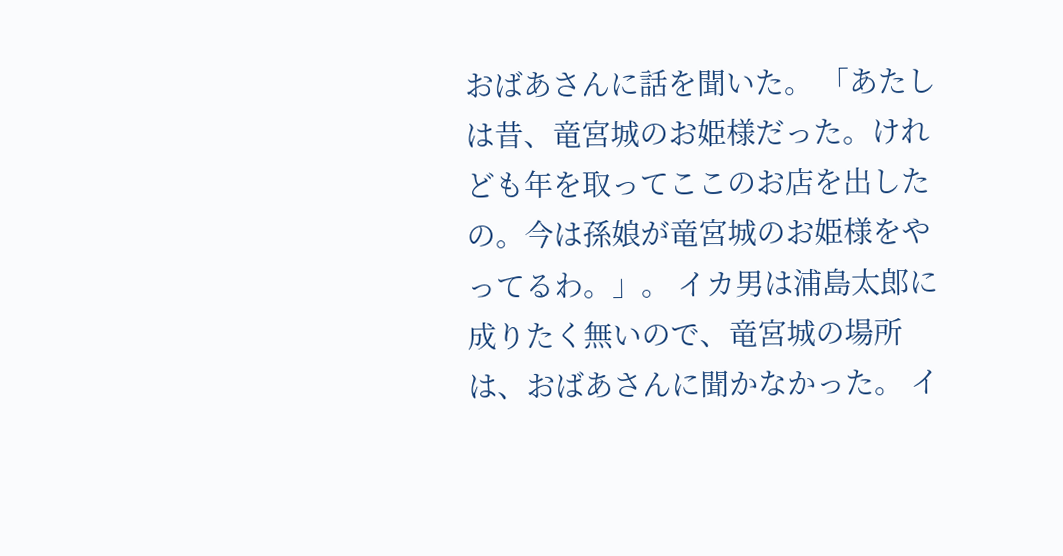おばあさんに話を聞いた。 「あたしは昔、竜宮城のお姫様だった。けれども年を取ってここのお店を出したの。今は孫娘が竜宮城のお姫様をやってるわ。」。 イカ男は浦島太郎に成りたく無いので、竜宮城の場所は、おばあさんに聞かなかった。 イ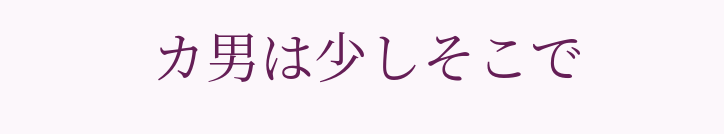カ男は少しそこで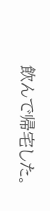飲んで帰宅した。